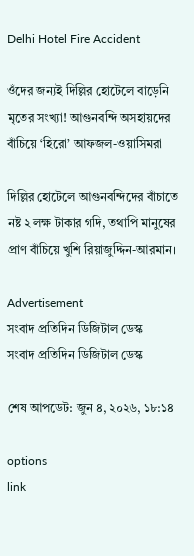Delhi Hotel Fire Accident

ওঁদের জন্যই দিল্লির হোটেলে বাড়েনি মৃতের সংখ্যা! আগুনবন্দি অসহায়দের বাঁচিয়ে ‘হিরো’ আফজল-ওয়াসিমরা

দিল্লির হোটেলে আগুনবন্দিদের বাঁচাতে নষ্ট ২ লক্ষ টাকার গদি, তথাপি মানুষের প্রাণ বাঁচিয়ে খুশি রিয়াজুদ্দিন-আরমান।

Advertisement
সংবাদ প্রতিদিন ডিজিটাল ডেস্ক
সংবাদ প্রতিদিন ডিজিটাল ডেস্ক

শেষ আপডেট: জুন ৪, ২০২৬, ১৮:১৪

options
link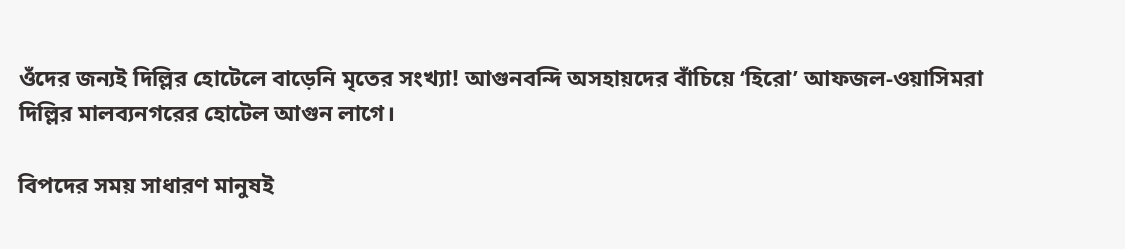ওঁদের জন্যই দিল্লির হোটেলে বাড়েনি মৃতের সংখ্যা! আগুনবন্দি অসহায়দের বাঁচিয়ে ‘হিরো’ আফজল-ওয়াসিমরা
দিল্লির মালব্যনগরের হোটেল আগুন লাগে।

বিপদের সময় সাধারণ মানুষই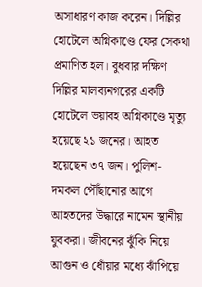অসাধারণ কাজ করেন। দিল্লির হোটেলে অগ্নিকাণ্ডে ফের সেকথা প্রমাণিত হল। বুধবার দক্ষিণ দিল্লির মালব্যনগরের একটি হোটেলে ভয়াবহ অগ্নিকাণ্ডে মৃত্যু হয়েছে ২১ জনের। আহত হয়েছেন ৩৭ জন। পুলিশ-দমকল পৌঁছানোর আগে আহতদের উদ্ধারে নামেন স্থানীয় যুবকরা। জীবনের ঝুঁকি নিয়ে আগুন ও ধোঁয়ার মধ্যে ঝাঁপিয়ে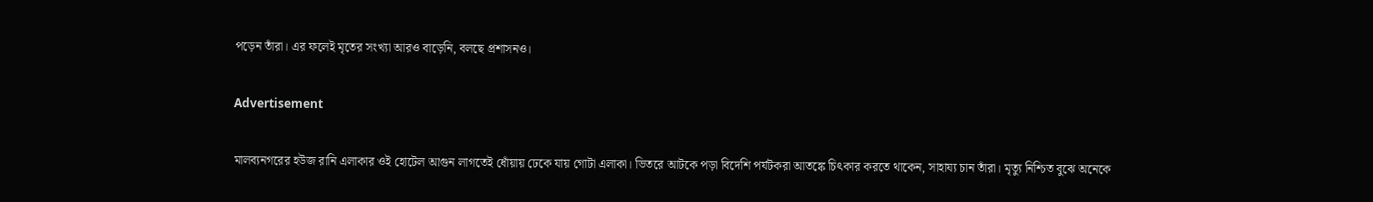পড়েন তাঁরা। এর ফলেই মৃতের সংখ্যা আরও বাড়েনি, বলছে প্রশাসনও।

Advertisement

মালব্যনগরের হউজ রানি এলাকার ওই হোটেল আগুন লাগতেই ধোঁয়ায় ঢেকে যায় গোটা এলাকা। ভিতরে আটকে পড়া বিদেশি পর্যটকরা আতঙ্কে চিৎকার করতে থাকেন, সাহায্য চান তাঁরা। মৃত্যু নিশ্চিত বুঝে অনেকে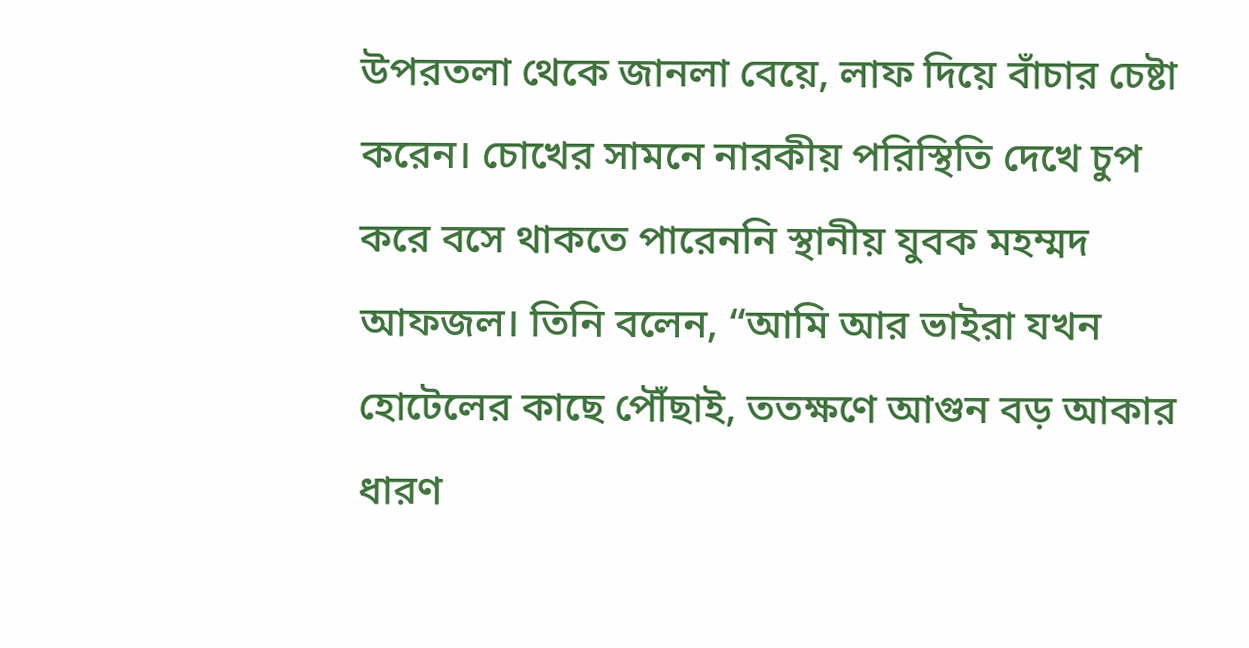উপরতলা থেকে জানলা বেয়ে, লাফ দিয়ে বাঁচার চেষ্টা করেন। চোখের সামনে নারকীয় পরিস্থিতি দেখে চুপ করে বসে থাকতে পারেননি স্থানীয় যুবক মহম্মদ আফজল। তিনি বলেন, “আমি আর ভাইরা যখন হোটেলের কাছে পৌঁছাই, ততক্ষণে আগুন বড় আকার ধারণ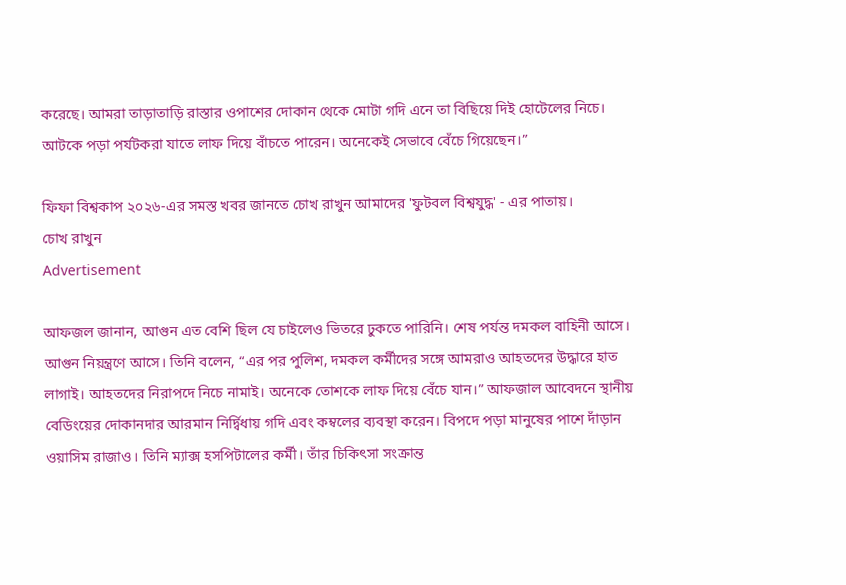করেছে। আমরা তাড়াতাড়ি রাস্তার ওপাশের দোকান থেকে মোটা গদি এনে তা বিছিয়ে দিই হোটেলের নিচে। আটকে পড়া পর্যটকরা যাতে লাফ দিয়ে বাঁচতে পারেন। অনেকেই সেভাবে বেঁচে গিয়েছেন।”

ফিফা বিশ্বকাপ ২০২৬-এর সমস্ত খবর জানতে চোখ রাখুন আমাদের 'ফুটবল বিশ্বযুদ্ধ' - এর পাতায়।
চোখ রাখুন
Advertisement

আফজল জানান, আগুন এত বেশি ছিল যে চাইলেও ভিতরে ঢুকতে পারিনি। শেষ পর্যন্ত দমকল বাহিনী আসে। আগুন নিয়ন্ত্রণে আসে। তিনি বলেন, “এর পর পুলিশ, দমকল কর্মীদের সঙ্গে আমরাও আহতদের উদ্ধারে হাত লাগাই। আহতদের নিরাপদে নিচে নামাই। অনেকে তোশকে লাফ দিয়ে বেঁচে যান।” আফজাল আবেদনে স্থানীয় বেডিংয়ের দোকানদার আরমান নির্দ্বিধায় গদি এবং কম্বলের ব্যবস্থা করেন। বিপদে পড়া মানুষের পাশে দাঁড়ান ওয়াসিম রাজাও। তিনি ম্যাক্স হসপিটালের কর্মী। তাঁর চিকিৎসা সংক্রান্ত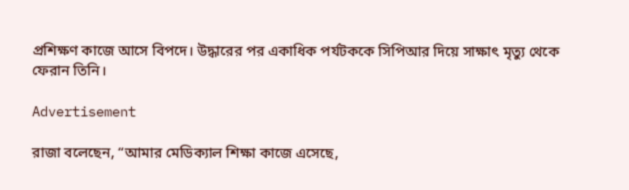প্রশিক্ষণ কাজে আসে বিপদে। উদ্ধারের পর একাধিক পর্যটককে সিপিআর দিয়ে সাক্ষাৎ মৃত্যু থেকে ফেরান তিনি।

Advertisement

রাজা বলেছেন, “আমার মেডিক্যাল শিক্ষা কাজে এসেছে,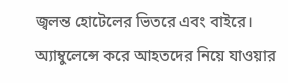জ্বলন্ত হোটেলের ভিতরে এবং বাইরে। অ্যাম্বুলেন্সে করে আহতদের নিয়ে যাওয়ার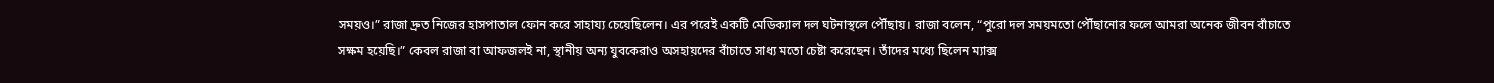সময়ও।” রাজা দ্রুত নিজের হাসপাতাল ফোন করে সাহায্য চেয়েছিলেন। এর পরেই একটি মেডিক্যাল দল ঘটনাস্থলে পৌঁছায়। রাজা বলেন, “পুরো দল সময়মতো পৌঁছানোর ফলে আমরা অনেক জীবন বাঁচাতে সক্ষম হয়েছি।” কেবল রাজা বা আফজলই না, স্থানীয় অন্য যুবকেরাও অসহায়দের বাঁচাতে সাধ্য মতো চেষ্টা করেছেন। তাঁদের মধ্যে ছিলেন ম্যাক্স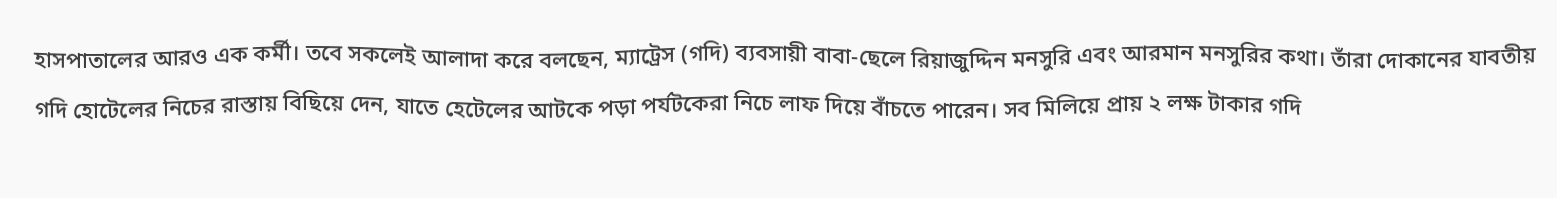হাসপাতালের আরও এক কর্মী। তবে সকলেই আলাদা করে বলছেন, ম্যাট্রেস (গদি) ব্যবসায়ী বাবা-ছেলে রিয়াজুদ্দিন মনসুরি এবং আরমান মনসুরির কথা। তাঁরা দোকানের যাবতীয় গদি হোটেলের নিচের রাস্তায় বিছিয়ে দেন, যাতে হেটেলের আটকে পড়া পর্যটকেরা নিচে লাফ দিয়ে বাঁচতে পারেন। সব মিলিয়ে প্রায় ২ লক্ষ টাকার গদি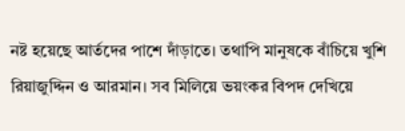নষ্ট হয়েছে আর্তদের পাশে দাঁড়াতে। তথাপি মানুষকে বাঁচিয়ে খুশি রিয়াজুদ্দিন ও আরমান। সব মিলিয়ে ভয়ংকর বিপদ দেখিয়ে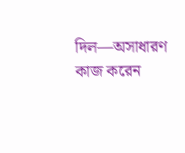দিল—অসাধারণ কাজ করেন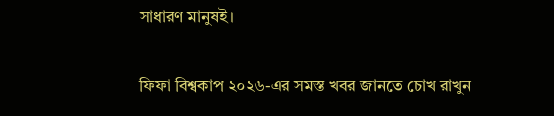সাধারণ মানুষই।

ফিফা বিশ্বকাপ ২০২৬-এর সমস্ত খবর জানতে চোখ রাখুন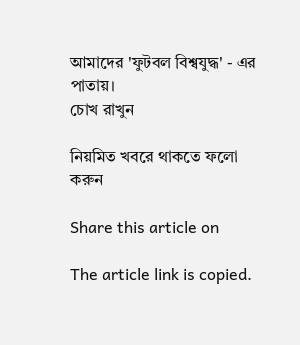আমাদের 'ফুটবল বিশ্বযুদ্ধ' - এর পাতায়।
চোখ রাখুন

নিয়মিত খবরে থাকতে ফলো করুন

Share this article on

The article link is copied.